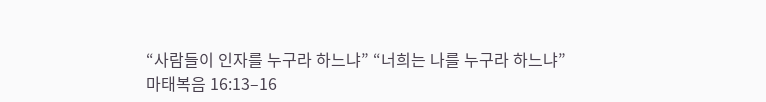“사람들이 인자를 누구라 하느냐” “너희는 나를 누구라 하느냐”
마태복음 16:13–16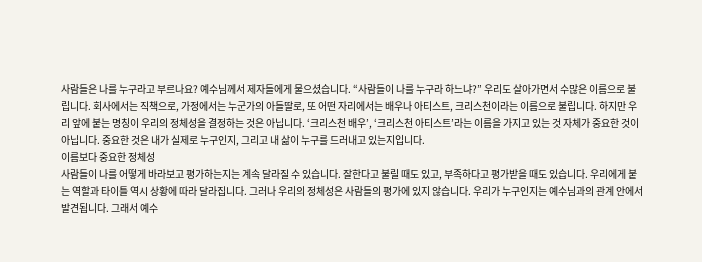사람들은 나를 누구라고 부르나요? 예수님께서 제자들에게 물으셨습니다. “사람들이 나를 누구라 하느냐?” 우리도 살아가면서 수많은 이름으로 불립니다. 회사에서는 직책으로, 가정에서는 누군가의 아들딸로, 또 어떤 자리에서는 배우나 아티스트, 크리스천이라는 이름으로 불립니다. 하지만 우리 앞에 붙는 명칭이 우리의 정체성을 결정하는 것은 아닙니다. ‘크리스천 배우’, ‘크리스천 아티스트’라는 이름을 가지고 있는 것 자체가 중요한 것이 아닙니다. 중요한 것은 내가 실제로 누구인지, 그리고 내 삶이 누구를 드러내고 있는지입니다.
이름보다 중요한 정체성
사람들이 나를 어떻게 바라보고 평가하는지는 계속 달라질 수 있습니다. 잘한다고 불릴 때도 있고, 부족하다고 평가받을 때도 있습니다. 우리에게 붙는 역할과 타이틀 역시 상황에 따라 달라집니다. 그러나 우리의 정체성은 사람들의 평가에 있지 않습니다. 우리가 누구인지는 예수님과의 관계 안에서 발견됩니다. 그래서 예수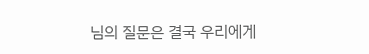님의 질문은 결국 우리에게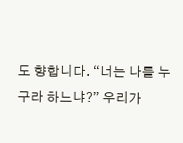도 향합니다. “너는 나를 누구라 하느냐?” 우리가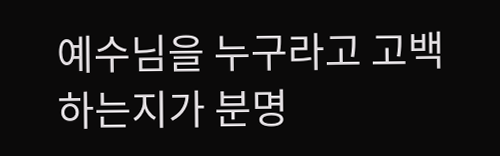예수님을 누구라고 고백하는지가 분명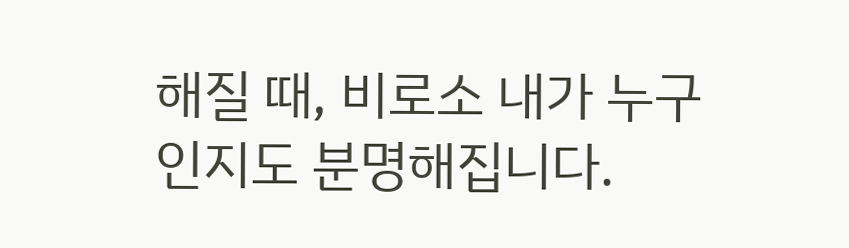해질 때, 비로소 내가 누구인지도 분명해집니다.